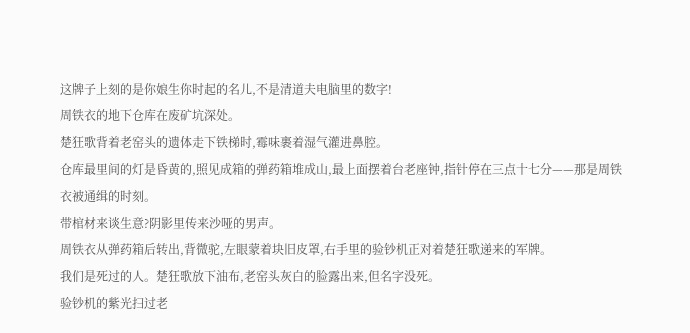这牌子上刻的是你娘生你时起的名儿,不是清道夫电脑里的数字!
周铁衣的地下仓库在废矿坑深处。
楚狂歌背着老窑头的遗体走下铁梯时,霉味裹着湿气灌进鼻腔。
仓库最里间的灯是昏黄的,照见成箱的弹药箱堆成山,最上面摆着台老座钟,指针停在三点十七分——那是周铁衣被通缉的时刻。
带棺材来谈生意?阴影里传来沙哑的男声。
周铁衣从弹药箱后转出,背微驼,左眼蒙着块旧皮罩,右手里的验钞机正对着楚狂歌递来的军牌。
我们是死过的人。楚狂歌放下油布,老窑头灰白的脸露出来,但名字没死。
验钞机的紫光扫过老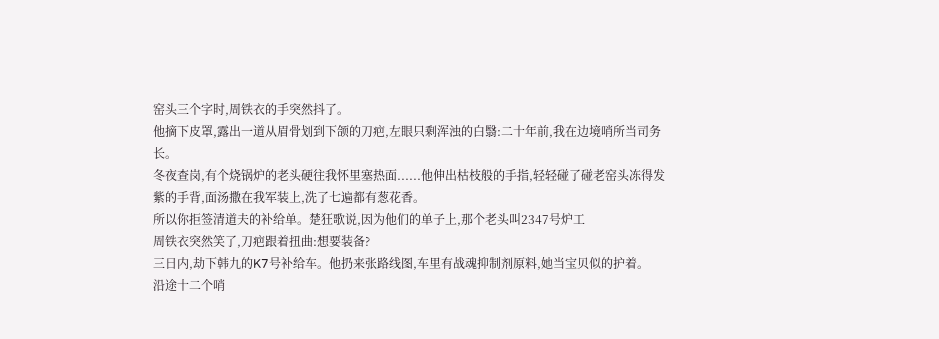窑头三个字时,周铁衣的手突然抖了。
他摘下皮罩,露出一道从眉骨划到下颌的刀疤,左眼只剩浑浊的白翳:二十年前,我在边境哨所当司务长。
冬夜查岗,有个烧锅炉的老头硬往我怀里塞热面......他伸出枯枝般的手指,轻轻碰了碰老窑头冻得发紫的手背,面汤撒在我军装上,洗了七遍都有葱花香。
所以你拒签清道夫的补给单。楚狂歌说,因为他们的单子上,那个老头叫2347号炉工
周铁衣突然笑了,刀疤跟着扭曲:想要装备?
三日内,劫下韩九的K7号补给车。他扔来张路线图,车里有战魂抑制剂原料,她当宝贝似的护着。
沿途十二个哨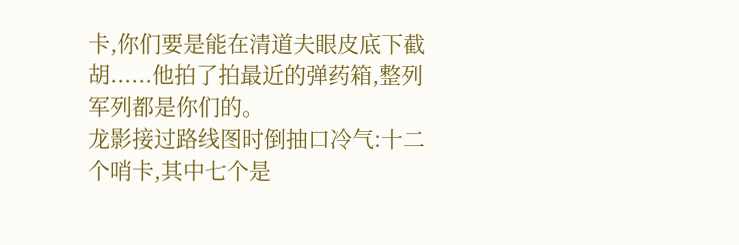卡,你们要是能在清道夫眼皮底下截胡......他拍了拍最近的弹药箱,整列军列都是你们的。
龙影接过路线图时倒抽口冷气:十二个哨卡,其中七个是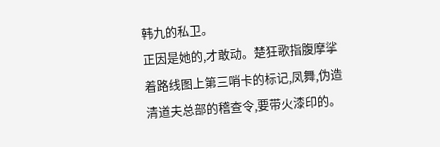韩九的私卫。
正因是她的,才敢动。楚狂歌指腹摩挲着路线图上第三哨卡的标记,凤舞,伪造清道夫总部的稽查令,要带火漆印的。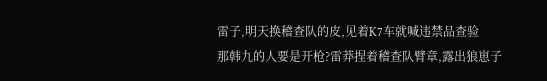雷子,明天换稽查队的皮,见着K7车就喊违禁品查验
那韩九的人要是开枪?雷莽捏着稽查队臂章,露出狼崽子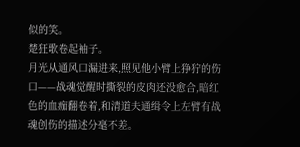似的笑。
楚狂歌卷起袖子。
月光从通风口漏进来,照见他小臂上狰狞的伤口——战魂觉醒时撕裂的皮肉还没愈合,暗红色的血痂翻卷着,和清道夫通缉令上左臂有战魂创伤的描述分毫不差。